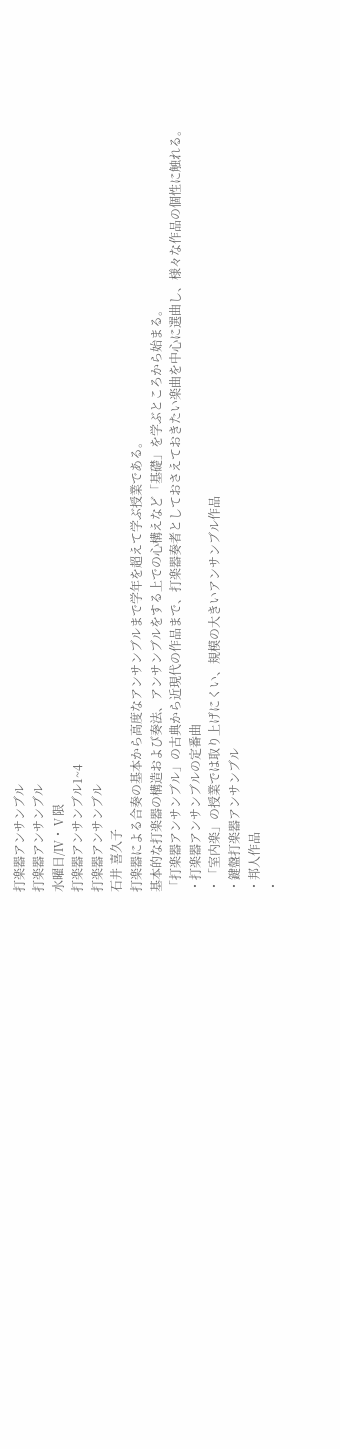打楽器アンサンブル
打楽器アンサンブル
水曜日/Ⅳ・Ⅴ限
打楽器アンサンブル1~4
打楽器アンサンブル
石井 喜久子
打楽器による合奏の基本から高度なアンサンブルまで学年を超えて学ぶ授業である。
基本的な打楽器の構造および奏法、アンサンブルをする上での心構えなど「基礎」を学ぶところから始まる。
「打楽器アンサンブル」の古典から近現代の作品まで、打楽器奏者としておさえておきたい楽曲を中心に選曲し、様々な作品の個性に触れる。
・打楽器アンサンブルの定番曲
・「室内楽」の授業では取り上げにくい、規模の大きいアンサンブル作品
・鍵盤打楽器アンサンブル
・邦人作品
・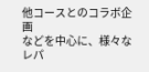他コースとのコラボ企画
などを中心に、様々なレパ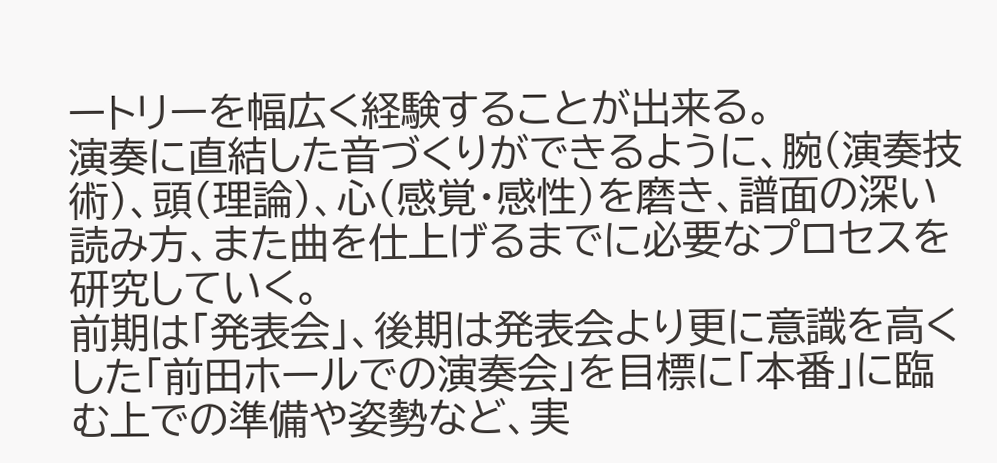ートリーを幅広く経験することが出来る。
演奏に直結した音づくりができるように、腕(演奏技術)、頭(理論)、心(感覚・感性)を磨き、譜面の深い読み方、また曲を仕上げるまでに必要なプロセスを研究していく。
前期は「発表会」、後期は発表会より更に意識を高くした「前田ホールでの演奏会」を目標に「本番」に臨む上での準備や姿勢など、実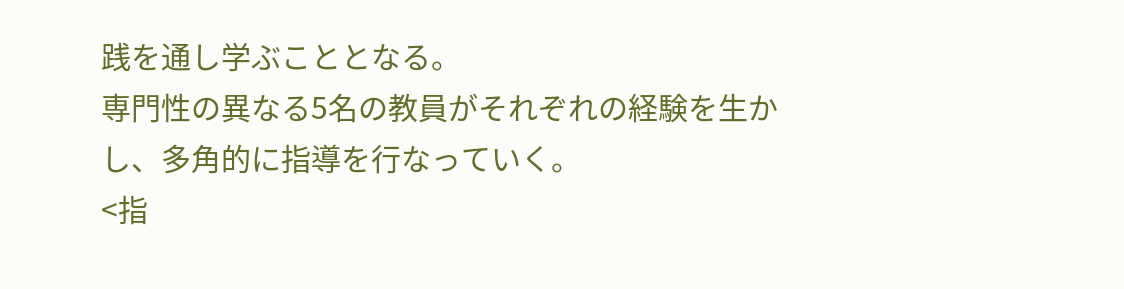践を通し学ぶこととなる。
専門性の異なる5名の教員がそれぞれの経験を生かし、多角的に指導を行なっていく。
<指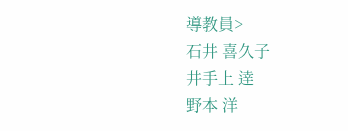導教員>
石井 喜久子
井手上 逹
野本 洋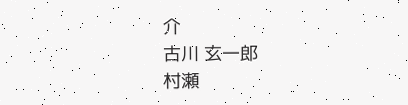介
古川 玄一郎
村瀬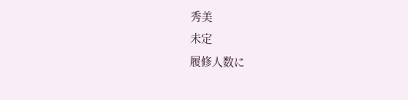秀美
未定
履修人数に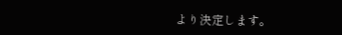より決定します。